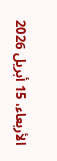الأربعاء، 15 أبريل 2026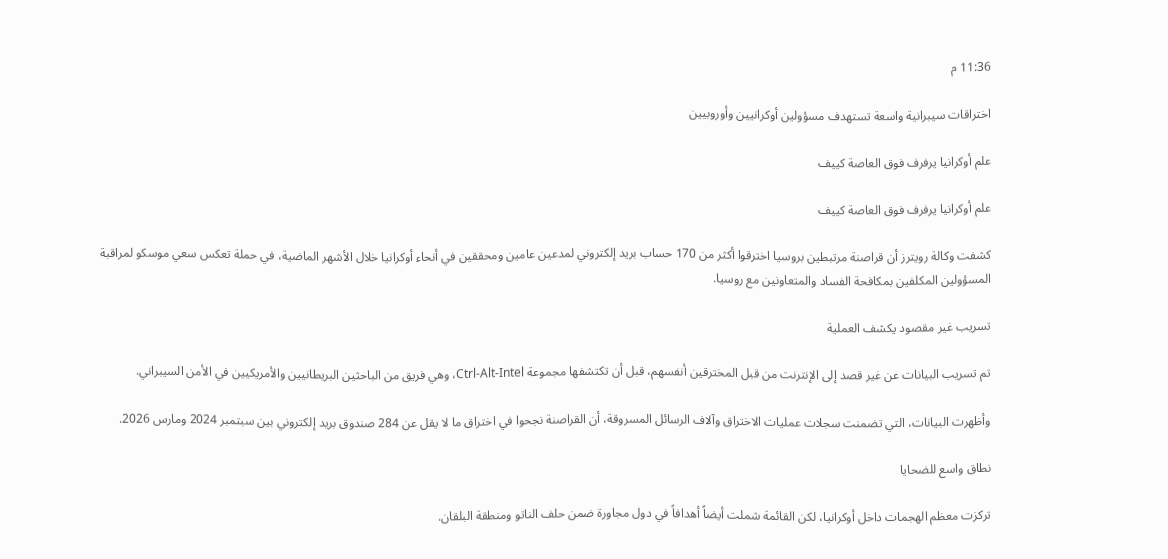11:36 م

اختراقات سيبرانية واسعة تستهدف مسؤولين أوكرانيين وأوروبيين

علم أوكرانيا يرفرف فوق العاصة كييف

علم أوكرانيا يرفرف فوق العاصة كييف

كشفت وكالة رويترز أن قراصنة مرتبطين بروسيا اخترقوا أكثر من 170 حساب بريد إلكتروني لمدعين عامين ومحققين في أنحاء أوكرانيا خلال الأشهر الماضية، في حملة تعكس سعي موسكو لمراقبة المسؤولين المكلفين بمكافحة الفساد والمتعاونين مع روسيا.

تسريب غير مقصود يكشف العملية

تم تسريب البيانات عن غير قصد إلى الإنترنت من قبل المخترقين أنفسهم، قبل أن تكتشفها مجموعة Ctrl-Alt-Intel، وهي فريق من الباحثين البريطانيين والأمريكيين في الأمن السيبراني.

وأظهرت البيانات، التي تضمنت سجلات عمليات الاختراق وآلاف الرسائل المسروقة، أن القراصنة نجحوا في اختراق ما لا يقل عن 284 صندوق بريد إلكتروني بين سبتمبر 2024 ومارس 2026.

نطاق واسع للضحايا

تركزت معظم الهجمات داخل أوكرانيا، لكن القائمة شملت أيضاً أهدافاً في دول مجاورة ضمن حلف الناتو ومنطقة البلقان.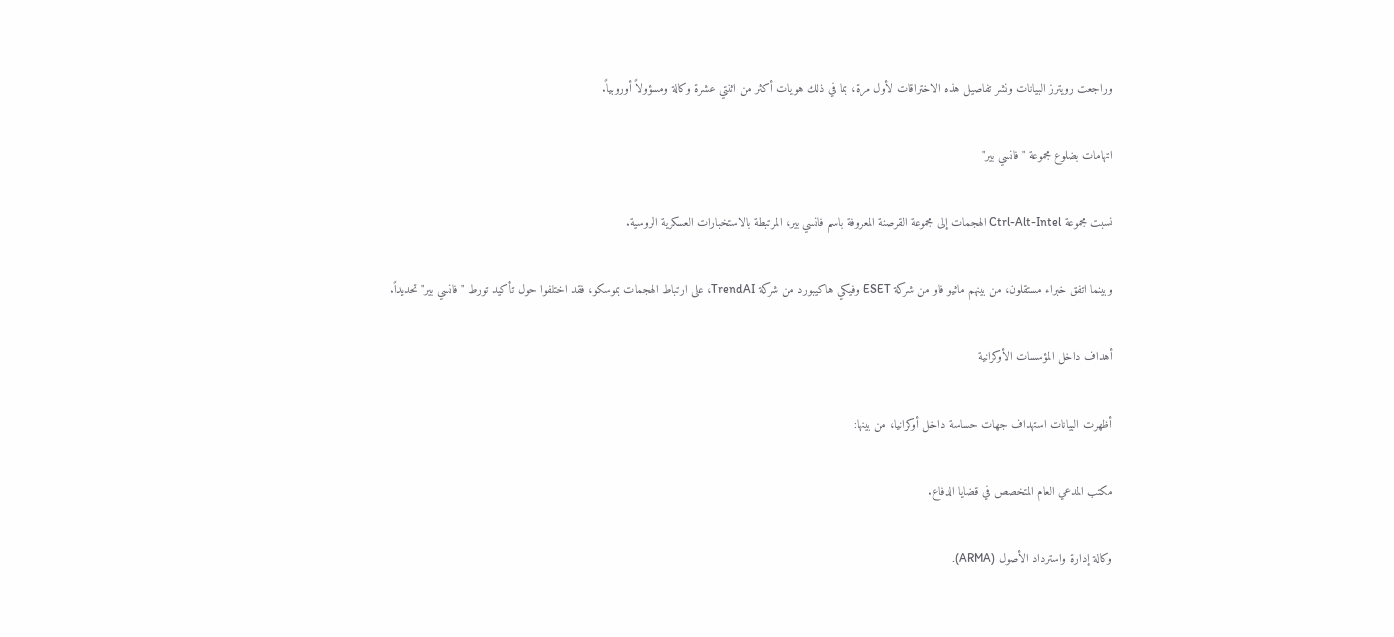وراجعت رويترز البيانات ونشر تفاصيل هذه الاختراقات لأول مرة، بما في ذلك هويات أكثر من اثنتي عشرة وكالة ومسؤولاً أوروبياً.

اتهامات بضلوع مجموعة "فانسي بير"

نسبت مجموعة Ctrl-Alt-Intel الهجمات إلى مجموعة القرصنة المعروفة باسم فانسي بير، المرتبطة بالاستخبارات العسكرية الروسية.

وبينما اتفق خبراء مستقلون، من بينهم ماثيو فاو من شركة ESET وفيكي هاكيبورد من شركة TrendAI، على ارتباط الهجمات بموسكو، فقد اختلفوا حول تأكيد تورط "فانسي بير" تحديداً.

أهداف داخل المؤسسات الأوكرانية

أظهرت البيانات استهداف جهات حساسة داخل أوكرانيا، من بينها:

مكتب المدعي العام المتخصص في قضايا الدفاع.

وكالة إدارة واسترداد الأصول (ARMA).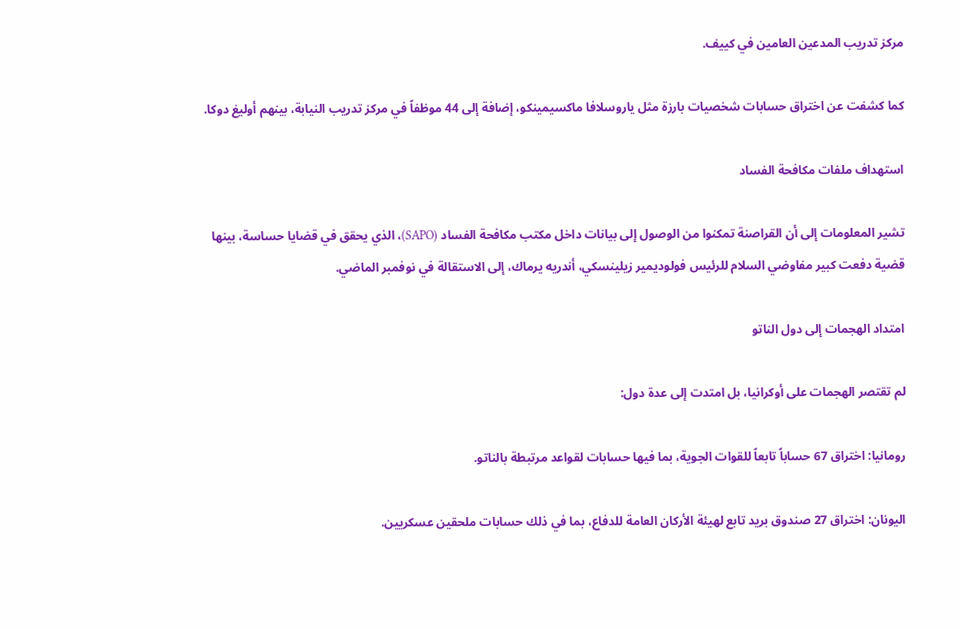مركز تدريب المدعين العامين في كييف.

كما كشفت عن اختراق حسابات شخصيات بارزة مثل ياروسلافا ماكسيمينكو، إضافة إلى 44 موظفاً في مركز تدريب النيابة، بينهم أوليغ دوكا.

استهداف ملفات مكافحة الفساد

تشير المعلومات إلى أن القراصنة تمكنوا من الوصول إلى بيانات داخل مكتب مكافحة الفساد (SAPO)، الذي يحقق في قضايا حساسة، بينها قضية دفعت كبير مفاوضي السلام للرئيس فولوديمير زيلينسكي، أندريه يرماك، إلى الاستقالة في نوفمبر الماضي.

امتداد الهجمات إلى دول الناتو

لم تقتصر الهجمات على أوكرانيا، بل امتدت إلى عدة دول:

رومانيا: اختراق 67 حساباً تابعاً للقوات الجوية، بما فيها حسابات لقواعد مرتبطة بالناتو.

اليونان: اختراق 27 صندوق بريد تابع لهيئة الأركان العامة للدفاع، بما في ذلك حسابات ملحقين عسكريين.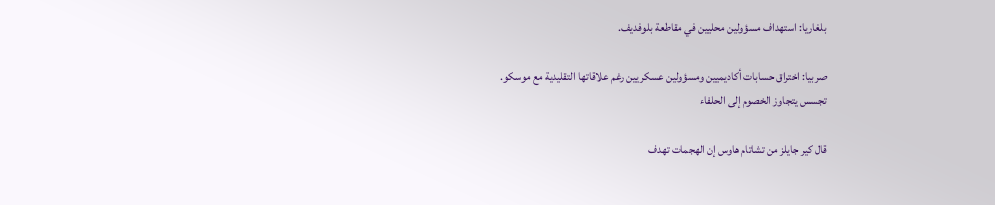بلغاريا: استهداف مسؤولين محليين في مقاطعة بلوفديف.

صربيا: اختراق حسابات أكاديميين ومسؤولين عسكريين رغم علاقاتها التقليدية مع موسكو.
تجسس يتجاوز الخصوم إلى الحلفاء

قال كير جايلز من تشاتام هاوس إن الهجمات تهدف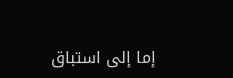إما إلى استباق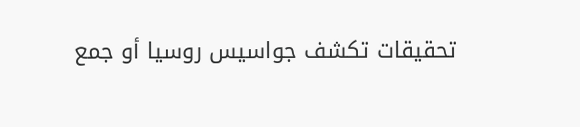تحقيقات تكشف جواسيس روسيا أو جمع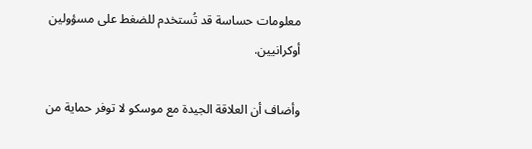معلومات حساسة قد تُستخدم للضغط على مسؤولين أوكرانيين.

وأضاف أن العلاقة الجيدة مع موسكو لا توفر حماية من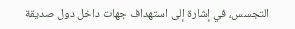التجسس، في إشارة إلى استهداف جهات داخل دول صديقة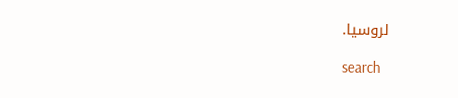لروسيا.

search